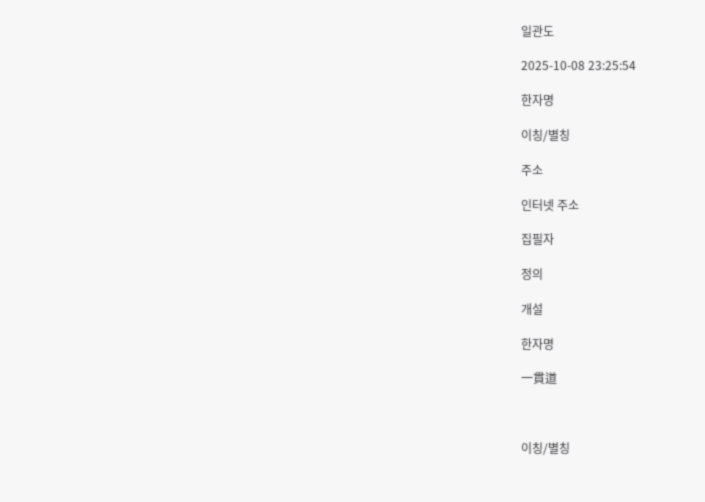일관도

2025-10-08 23:25:54

한자명

이칭/별칭

주소

인터넷 주소

집필자

정의

개설

한자명

一貫道



이칭/별칭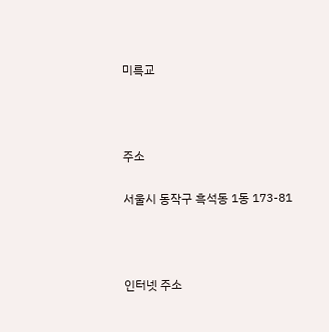미륵교



주소

서울시 동작구 흑석동 1동 173-81



인터넷 주소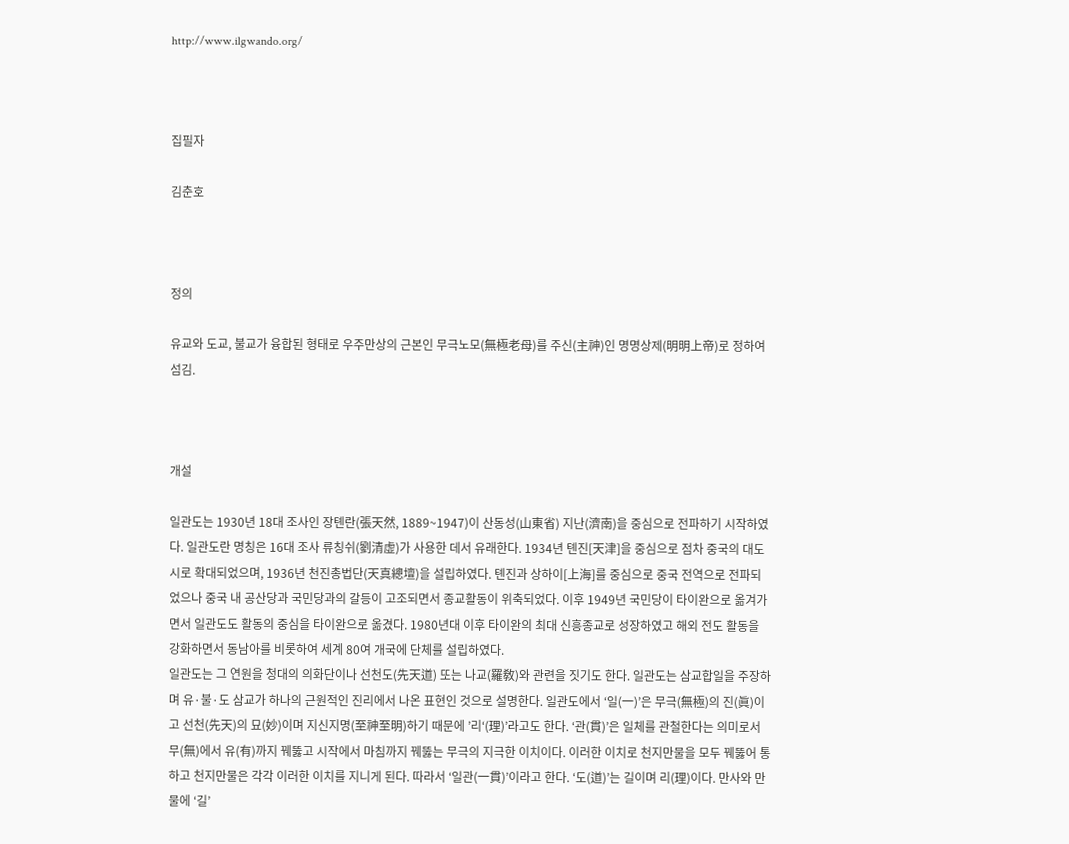http://www.ilgwando.org/



집필자

김춘호



정의

유교와 도교, 불교가 융합된 형태로 우주만상의 근본인 무극노모(無極老母)를 주신(主神)인 명명상제(明明上帝)로 정하여 섬김.



개설

일관도는 1930년 18대 조사인 장톈란(張天然, 1889~1947)이 산동성(山東省) 지난(濟南)을 중심으로 전파하기 시작하였다. 일관도란 명칭은 16대 조사 류칭쉬(劉清虛)가 사용한 데서 유래한다. 1934년 톈진[天津]을 중심으로 점차 중국의 대도시로 확대되었으며, 1936년 천진총법단(天真總壇)을 설립하였다. 톈진과 상하이[上海]를 중심으로 중국 전역으로 전파되었으나 중국 내 공산당과 국민당과의 갈등이 고조되면서 종교활동이 위축되었다. 이후 1949년 국민당이 타이완으로 옮겨가면서 일관도도 활동의 중심을 타이완으로 옮겼다. 1980년대 이후 타이완의 최대 신흥종교로 성장하였고 해외 전도 활동을 강화하면서 동남아를 비롯하여 세계 80여 개국에 단체를 설립하였다.
일관도는 그 연원을 청대의 의화단이나 선천도(先天道) 또는 나교(羅敎)와 관련을 짓기도 한다. 일관도는 삼교합일을 주장하며 유·불·도 삼교가 하나의 근원적인 진리에서 나온 표현인 것으로 설명한다. 일관도에서 ‘일(一)’은 무극(無極)의 진(眞)이고 선천(先天)의 묘(妙)이며 지신지명(至神至明)하기 때문에 ’리‘(理)’라고도 한다. ‘관(貫)’은 일체를 관철한다는 의미로서 무(無)에서 유(有)까지 꿰뚫고 시작에서 마침까지 꿰뚫는 무극의 지극한 이치이다. 이러한 이치로 천지만물을 모두 꿰뚫어 통하고 천지만물은 각각 이러한 이치를 지니게 된다. 따라서 ‘일관(一貫)’이라고 한다. ‘도(道)’는 길이며 리(理)이다. 만사와 만물에 ‘길’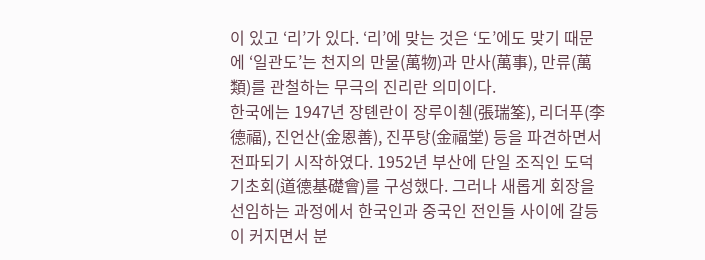이 있고 ‘리’가 있다. ‘리’에 맞는 것은 ‘도’에도 맞기 때문에 ‘일관도’는 천지의 만물(萬物)과 만사(萬事), 만류(萬類)를 관철하는 무극의 진리란 의미이다.
한국에는 1947년 장톈란이 장루이췐(張瑞筌), 리더푸(李德福), 진언산(金恩善), 진푸탕(金福堂) 등을 파견하면서 전파되기 시작하였다. 1952년 부산에 단일 조직인 도덕기초회(道德基礎會)를 구성했다. 그러나 새롭게 회장을 선임하는 과정에서 한국인과 중국인 전인들 사이에 갈등이 커지면서 분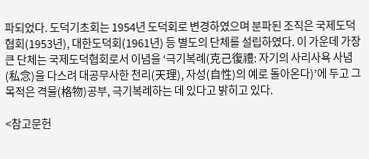파되었다. 도덕기초회는 1954년 도덕회로 변경하였으며 분파된 조직은 국제도덕협회(1953년), 대한도덕회(1961년) 등 별도의 단체를 설립하였다. 이 가운데 가장 큰 단체는 국제도덕협회로서 이념을 ‘극기복례(克己復禮: 자기의 사리사욕 사념(私念)을 다스려 대공무사한 천리(天理), 자성(自性)의 예로 돌아온다)’에 두고 그 목적은 격물(格物)공부, 극기복례하는 데 있다고 밝히고 있다.

<참고문헌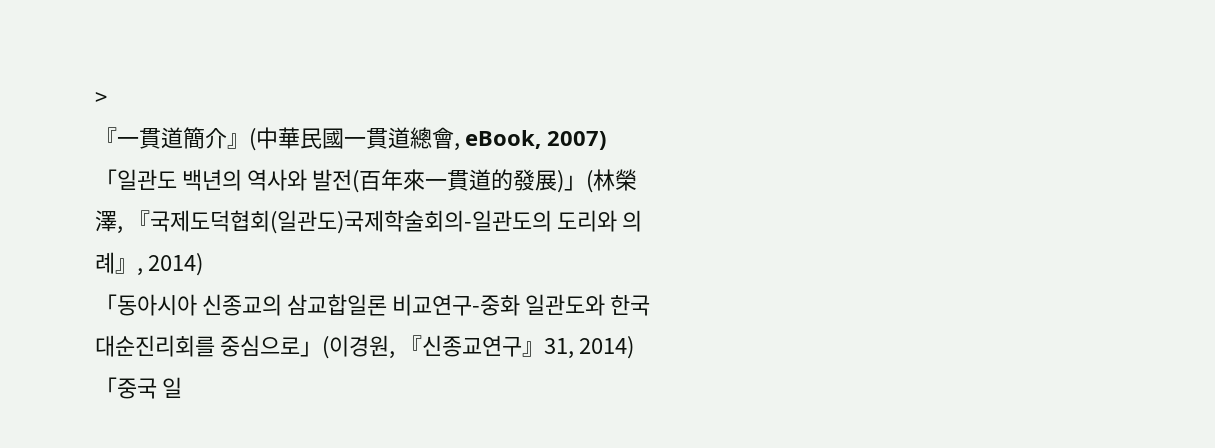>
『一貫道簡介』(中華民國一貫道總會, eBook, 2007)
「일관도 백년의 역사와 발전(百年來一貫道的發展)」(林榮澤, 『국제도덕협회(일관도)국제학술회의-일관도의 도리와 의례』, 2014)
「동아시아 신종교의 삼교합일론 비교연구-중화 일관도와 한국 대순진리회를 중심으로」(이경원, 『신종교연구』31, 2014)
「중국 일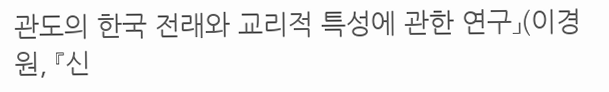관도의 한국 전래와 교리적 특성에 관한 연구」(이경원, 『신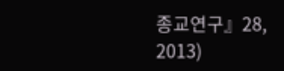종교연구』28, 2013)